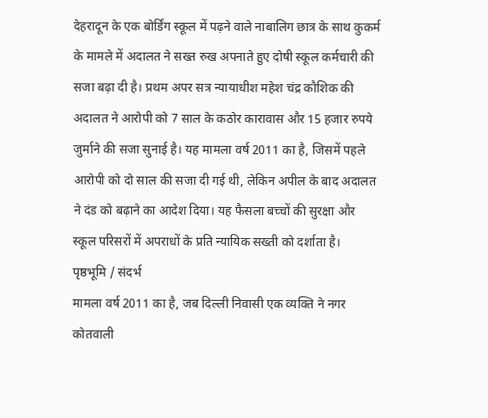देहरादून के एक बोर्डिंग स्कूल में पढ़ने वाले नाबालिग छात्र के साथ कुकर्म के मामले में अदालत ने सख्त रुख अपनाते हुए दोषी स्कूल कर्मचारी की सजा बढ़ा दी है। प्रथम अपर सत्र न्यायाधीश महेश चंद्र कौशिक की अदालत ने आरोपी को 7 साल के कठोर कारावास और 15 हजार रुपये जुर्माने की सजा सुनाई है। यह मामला वर्ष 2011 का है, जिसमें पहले आरोपी को दो साल की सजा दी गई थी, लेकिन अपील के बाद अदालत ने दंड को बढ़ाने का आदेश दिया। यह फैसला बच्चों की सुरक्षा और स्कूल परिसरों में अपराधों के प्रति न्यायिक सख्ती को दर्शाता है।
पृष्ठभूमि / संदर्भ
मामला वर्ष 2011 का है, जब दिल्ली निवासी एक व्यक्ति ने नगर कोतवाली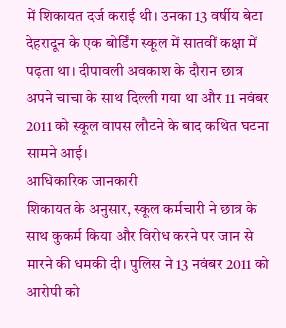में शिकायत दर्ज कराई थी। उनका 13 वर्षीय बेटा देहरादून के एक बोर्डिंग स्कूल में सातवीं कक्षा में पढ़ता था। दीपावली अवकाश के दौरान छात्र अपने चाचा के साथ दिल्ली गया था और 11 नवंबर 2011 को स्कूल वापस लौटने के बाद कथित घटना सामने आई।
आधिकारिक जानकारी
शिकायत के अनुसार, स्कूल कर्मचारी ने छात्र के साथ कुकर्म किया और विरोध करने पर जान से मारने की धमकी दी। पुलिस ने 13 नवंबर 2011 को आरोपी को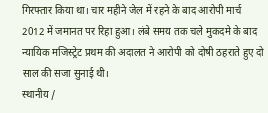गिरफ्तार किया था। चार महीने जेल में रहने के बाद आरोपी मार्च 2012 में जमानत पर रिहा हुआ। लंबे समय तक चले मुकदमे के बाद न्यायिक मजिस्ट्रेट प्रथम की अदालत ने आरोपी को दोषी ठहराते हुए दो साल की सजा सुनाई थी।
स्थानीय /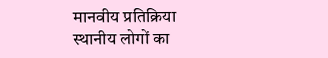मानवीय प्रतिक्रिया
स्थानीय लोगों का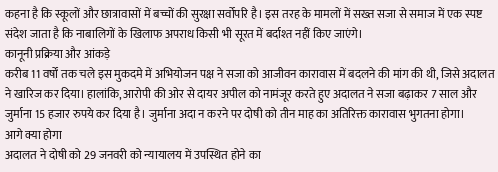कहना है कि स्कूलों और छात्रावासों में बच्चों की सुरक्षा सर्वोपरि है। इस तरह के मामलों में सख्त सजा से समाज में एक स्पष्ट संदेश जाता है कि नाबालिगों के खिलाफ अपराध किसी भी सूरत में बर्दाश्त नहीं किए जाएंगे।
कानूनी प्रक्रिया और आंकड़े
करीब 11 वर्षों तक चले इस मुकदमे में अभियोजन पक्ष ने सजा को आजीवन कारावास में बदलने की मांग की थी, जिसे अदालत ने खारिज कर दिया। हालांकि, आरोपी की ओर से दायर अपील को नामंजूर करते हुए अदालत ने सजा बढ़ाकर 7 साल और जुर्माना 15 हजार रुपये कर दिया है। जुर्माना अदा न करने पर दोषी को तीन माह का अतिरिक्त कारावास भुगतना होगा।
आगे क्या होगा
अदालत ने दोषी को 29 जनवरी को न्यायालय में उपस्थित होने का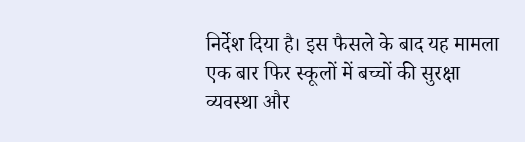निर्देश दिया है। इस फैसले के बाद यह मामला एक बार फिर स्कूलों में बच्चों की सुरक्षा व्यवस्था और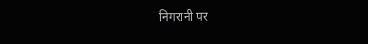निगरानी पर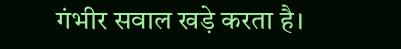गंभीर सवाल खड़े करता है।